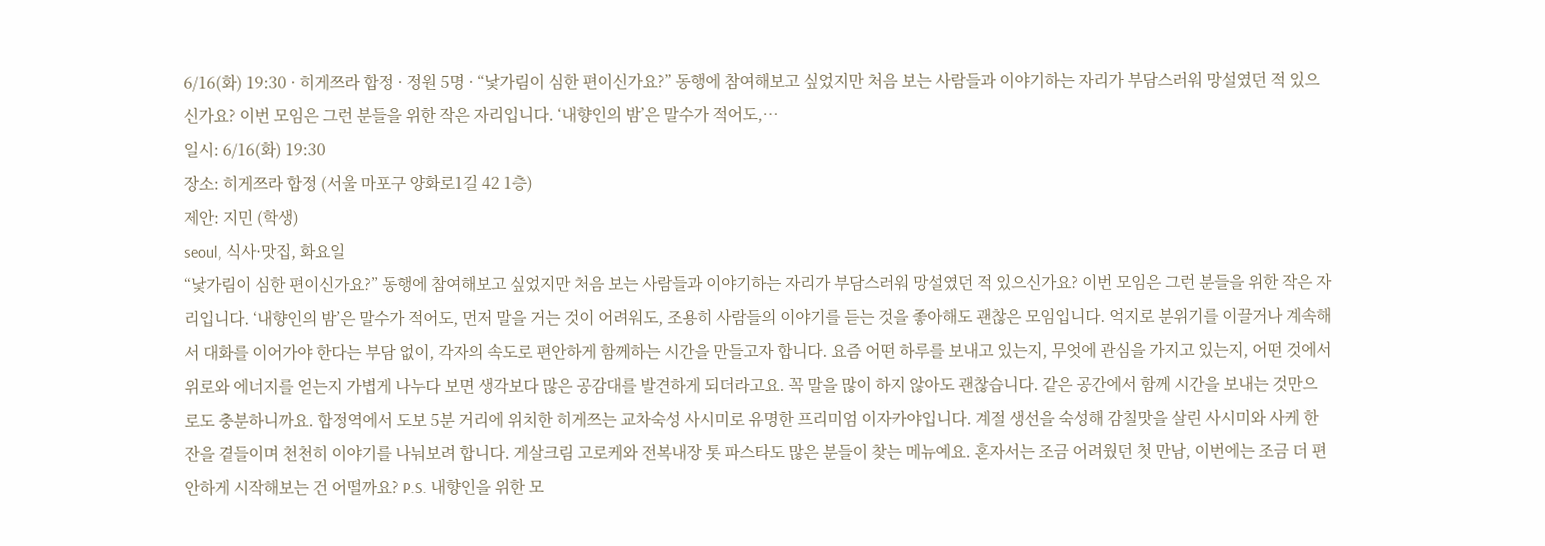6/16(화) 19:30 · 히게쯔라 합정 · 정원 5명 · “낯가림이 심한 편이신가요?” 동행에 참여해보고 싶었지만 처음 보는 사람들과 이야기하는 자리가 부담스러워 망설였던 적 있으신가요? 이번 모임은 그런 분들을 위한 작은 자리입니다. ‘내향인의 밤’은 말수가 적어도,…
일시: 6/16(화) 19:30
장소: 히게쯔라 합정 (서울 마포구 양화로1길 42 1층)
제안: 지민 (학생)
seoul, 식사·맛집, 화요일
“낯가림이 심한 편이신가요?” 동행에 참여해보고 싶었지만 처음 보는 사람들과 이야기하는 자리가 부담스러워 망설였던 적 있으신가요? 이번 모임은 그런 분들을 위한 작은 자리입니다. ‘내향인의 밤’은 말수가 적어도, 먼저 말을 거는 것이 어려워도, 조용히 사람들의 이야기를 듣는 것을 좋아해도 괜찮은 모임입니다. 억지로 분위기를 이끌거나 계속해서 대화를 이어가야 한다는 부담 없이, 각자의 속도로 편안하게 함께하는 시간을 만들고자 합니다. 요즘 어떤 하루를 보내고 있는지, 무엇에 관심을 가지고 있는지, 어떤 것에서 위로와 에너지를 얻는지 가볍게 나누다 보면 생각보다 많은 공감대를 발견하게 되더라고요. 꼭 말을 많이 하지 않아도 괜찮습니다. 같은 공간에서 함께 시간을 보내는 것만으로도 충분하니까요. 합정역에서 도보 5분 거리에 위치한 히게쯔는 교차숙성 사시미로 유명한 프리미엄 이자카야입니다. 계절 생선을 숙성해 감칠맛을 살린 사시미와 사케 한 잔을 곁들이며 천천히 이야기를 나눠보려 합니다. 게살크림 고로케와 전복내장 톳 파스타도 많은 분들이 찾는 메뉴예요. 혼자서는 조금 어려웠던 첫 만남, 이번에는 조금 더 편안하게 시작해보는 건 어떨까요? P.S. 내향인을 위한 모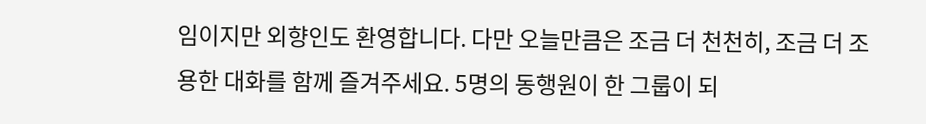임이지만 외향인도 환영합니다. 다만 오늘만큼은 조금 더 천천히, 조금 더 조용한 대화를 함께 즐겨주세요. 5명의 동행원이 한 그룹이 되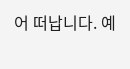어 떠납니다. 예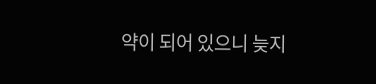약이 되어 있으니 늦지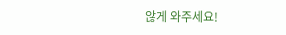않게 와주세요!